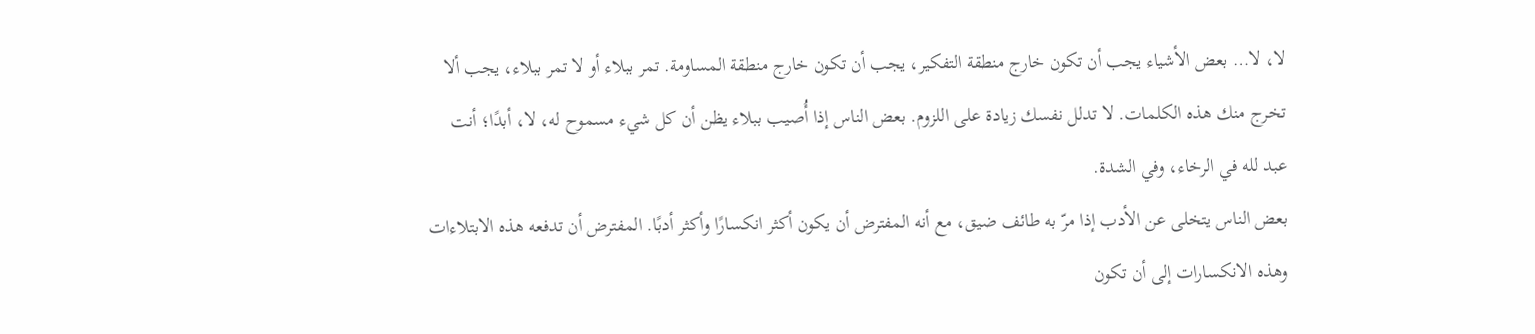لا، لا… بعض الأشياء يجب أن تكون خارج منطقة التفكير، يجب أن تكون خارج منطقة المساومة. تمر ببلاء أو لا تمر ببلاء، يجب ألا تخرج منك هذه الكلمات. لا تدلل نفسك زيادة على اللزوم. بعض الناس إذا أُصيب ببلاء يظن أن كل شيء مسموح له، لا، أبدًا؛ أنت عبد لله في الرخاء، وفي الشدة.
بعض الناس يتخلى عن الأدب إذا مرّ به طائف ضيق، مع أنه المفترض أن يكون أكثر انكسارًا وأكثر أدبًا. المفترض أن تدفعه هذه الابتلاءات وهذه الانكسارات إلى أن تكون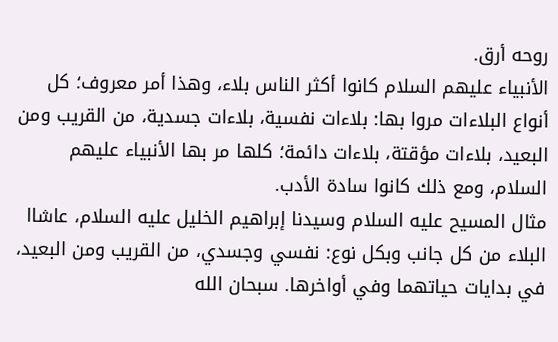روحه أرق.
الأنبياء عليهم السلام كانوا أكثر الناس بلاء، وهذا أمر معروف؛ كل أنواع البلاءات مروا بها: بلاءات نفسية، بلاءات جسدية، من القريب ومن البعيد، بلاءات مؤقتة، بلاءات دائمة؛ كلها مر بها الأنبياء عليهم السلام، ومع ذلك كانوا سادة الأدب.
مثال المسيح عليه السلام وسيدنا إبراهيم الخليل عليه السلام، عاشاا البلاء من كل جانب وبكل نوع: نفسي وجسدي، من القريب ومن البعيد، في بدايات حياتهما وفي أواخرها. سبحان الله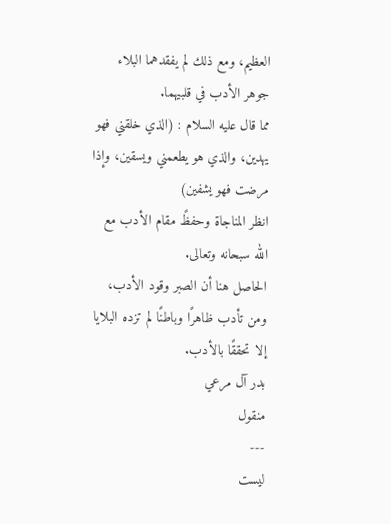العظيم، ومع ذلك لم يفقدهما البلاء جوهر الأدب في قلبيهما.
مما قال عليه السلام : (الذي خلقني فهو يهدين، والذي هو يطعمني ويسقين، وإذا مرضت فهو يشفين)
انظر المناجاة وحفظً مقام الأدب مع الله سبحانه وتعالى.
الحاصل هنا أن الصبر وقود الأدب، ومن تأدب ظاهرًا وباطنًا لم تزده البلايا إلا تحققًا بالأدب.
بدر آل مرعي
منقول
---
ليست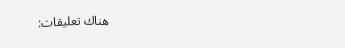هناك تعليقات: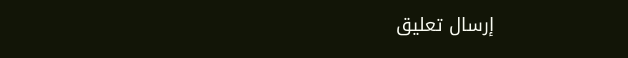إرسال تعليق